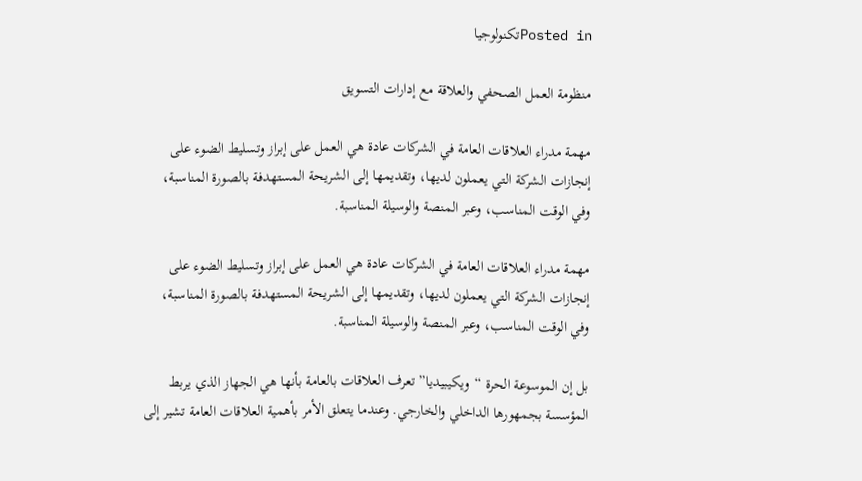Posted inتكنولوجيا

منظومة العمل الصحفي والعلاقة مع إدارات التسويق

مهمة مدراء العلاقات العامة في الشركات عادة هي العمل على إبراز وتسليط الضوء على إنجازات الشركة التي يعملون لديها، وتقديمها إلى الشريحة المستهدفة بالصورة المناسبة، وفي الوقت المناسب، وعبر المنصة والوسيلة المناسبة.

مهمة مدراء العلاقات العامة في الشركات عادة هي العمل على إبراز وتسليط الضوء على إنجازات الشركة التي يعملون لديها، وتقديمها إلى الشريحة المستهدفة بالصورة المناسبة، وفي الوقت المناسب، وعبر المنصة والوسيلة المناسبة.

بل إن الموسوعة الحرة “ويكيبيديا” تعرف العلاقات بالعامة بأنها هي الجهاز الذي يربط المؤسسة بجمهورها الداخلي والخارجي. وعندما يتعلق الأمر بأهمية العلاقات العامة تشير إلى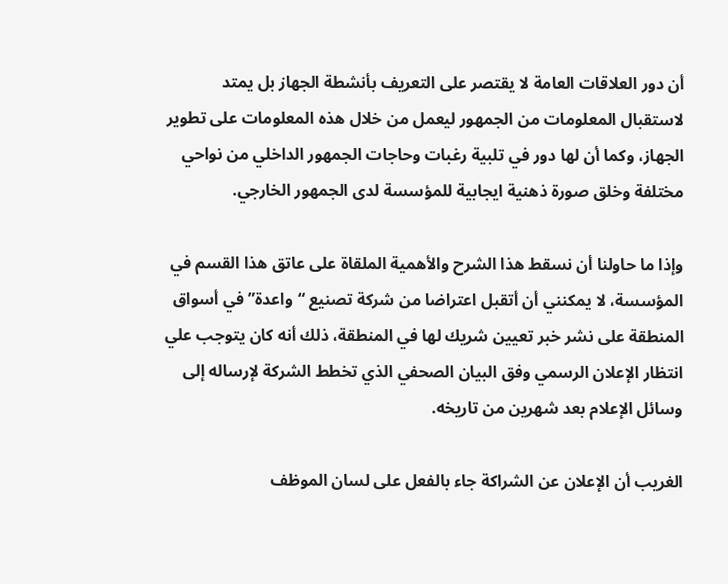أن دور العلاقات العامة لا يقتصر على التعريف بأنشطة الجهاز بل يمتد لاستقبال المعلومات من الجمهور ليعمل من خلال هذه المعلومات على تطوير الجهاز، وكما أن لها دور في تلبية رغبات وحاجات الجمهور الداخلي من نواحي مختلفة وخلق صورة ذهنية ايجابية للمؤسسة لدى الجمهور الخارجي.

وإذا ما حاولنا أن نسقط هذا الشرح والأهمية الملقاة على عاتق هذا القسم في المؤسسة، لا يمكنني أن أتقبل اعتراضا من شركة تصنيع “واعدة” في أسواق المنطقة على نشر خبر تعيين شريك لها في المنطقة، ذلك أنه كان يتوجب علي انتظار الإعلان الرسمي وفق البيان الصحفي الذي تخطط الشركة لإرساله إلى وسائل الإعلام بعد شهرين من تاريخه.

الغريب أن الإعلان عن الشراكة جاء بالفعل على لسان الموظف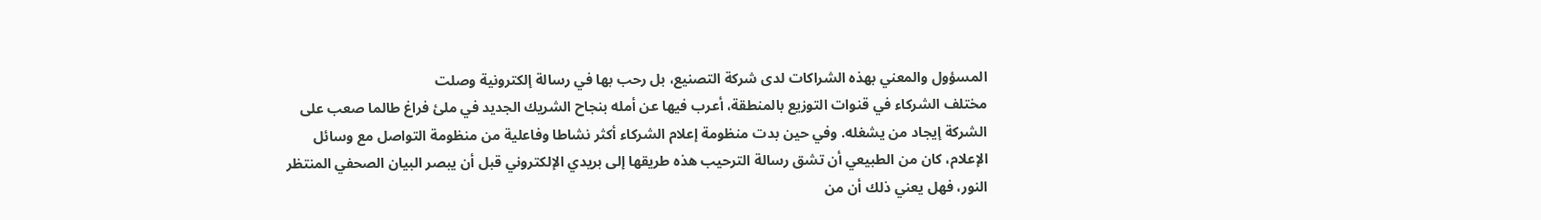المسؤول والمعني بهذه الشراكات لدى شركة التصنيع، بل رحب بها في رسالة إلكترونية وصلت
مختلف الشركاء في قنوات التوزيع بالمنطقة، أعرب فيها عن أمله بنجاح الشريك الجديد في ملئ فراغ طالما صعب على الشركة إيجاد من يشغله. وفي حين بدت منظومة إعلام الشركاء أكثر نشاطا وفاعلية من منظومة التواصل مع وسائل الإعلام، كان من الطبيعي أن تشق رسالة الترحيب هذه طريقها إلى بريدي الإلكتروني قبل أن يبصر البيان الصحفي المنتظر النور، فهل يعني ذلك أن من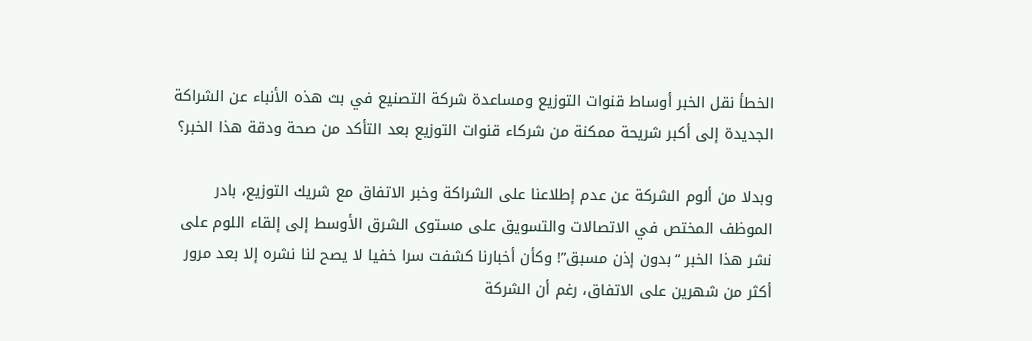الخطأ نقل الخبر أوساط قنوات التوزيع ومساعدة شركة التصنيع في بث هذه الأنباء عن الشراكة الجديدة إلى أكبر شريحة ممكنة من شركاء قنوات التوزيع بعد التأكد من صحة ودقة هذا الخبر؟

وبدلا من ألوم الشركة عن عدم إطلاعنا على الشراكة وخبر الاتفاق مع شريك التوزيع، بادر الموظف المختص في الاتصالات والتسويق على مستوى الشرق الأوسط إلى إلقاء اللوم على نشر هذا الخبر “بدون إذن مسبق”! وكأن أخبارنا كشفت سرا خفيا لا يصح لنا نشره إلا بعد مرور أكثر من شهرين على الاتفاق، رغم أن الشركة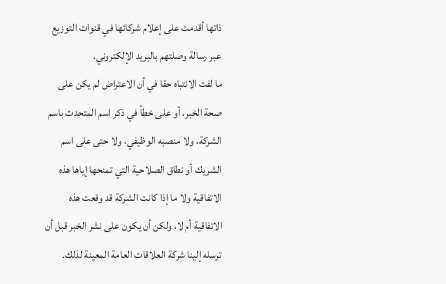ذاتها أقدمت على إعلام شركائها في قنوات التوزيع عبر رسالة وصلتهم بالبريد الإلكتروني.
ما لفت الانتباه حقا في أن الاعتراض لم يكن على صحة الخبر، أو على خطأ في ذكر اسم المتحدث باسم الشركة، ولا منصبه الوظيفي، ولا حتى على اسم الشريك أو نطاق الصلاحية التي تمنحها إياها هذه الاتفاقية ولا ما إذا كانت الشركة قد وقعت هذه الاتفاقية أم لا، ولكن أن يكون على نشر الخبر قبل أن ترسله إلينا شركة العلاقات العامة المعينة لذلك.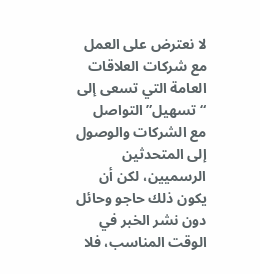لا نعترض على العمل مع شركات العلاقات العامة التي تسعى إلى “تسهيل” التواصل مع الشركات والوصول إلى المتحدثين الرسميين، لكن أن يكون ذلك حاجو وحائل دون نشر الخبر في الوقت المناسب، فلا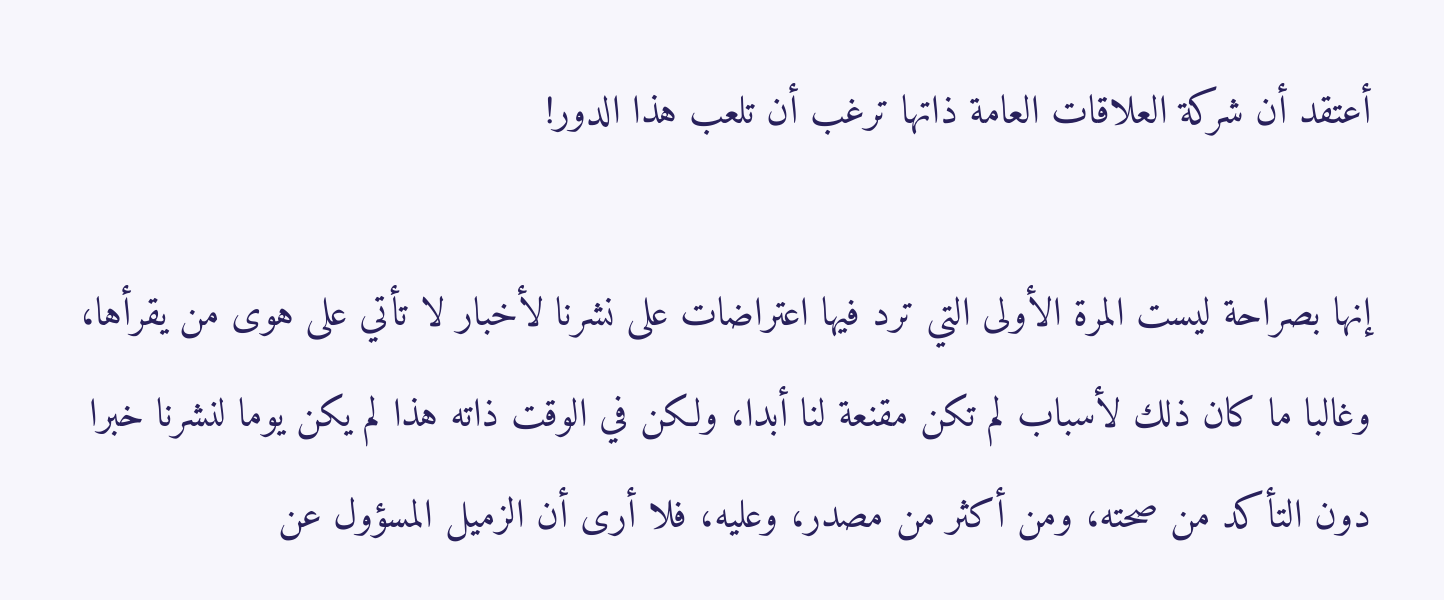أعتقد أن شركة العلاقات العامة ذاتها ترغب أن تلعب هذا الدور!

إنها بصراحة ليست المرة الأولى التي ترد فيها اعتراضات على نشرنا لأخبار لا تأتي على هوى من يقرأها، وغالبا ما كان ذلك لأسباب لم تكن مقنعة لنا أبدا، ولكن في الوقت ذاته هذا لم يكن يوما لنشرنا خبرا دون التأكد من صحته، ومن أكثر من مصدر، وعليه، فلا أرى أن الزميل المسؤول عن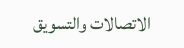الاتصالات والتسويق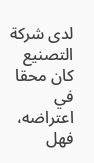لدى شركة التصنيع كان محقا في اعتراضه، فهل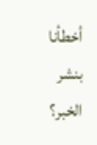أخطأنا بنشر الخبر؟